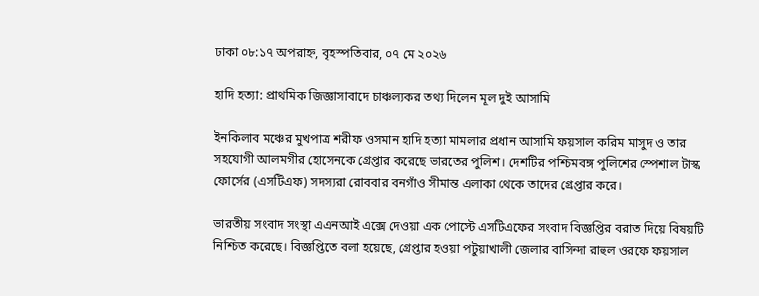ঢাকা ০৮:১৭ অপরাহ্ন, বৃহস্পতিবার, ০৭ মে ২০২৬

হাদি হত্যা: প্রাথমিক জিজ্ঞাসাবাদে চাঞ্চল্যকর তথ্য দিলেন মূল দুই আসামি

ইনকিলাব মঞ্চের মুখপাত্র শরীফ ওসমান হাদি হত্যা মামলার প্রধান আসামি ফয়সাল করিম মাসুদ ও তার সহযোগী আলমগীর হোসেনকে গ্রেপ্তার করেছে ভারতের পুলিশ। দেশটির পশ্চিমবঙ্গ পুলিশের স্পেশাল টাস্ক ফোর্সের (এসটিএফ) সদস্যরা রোববার বনগাঁও সীমান্ত এলাকা থেকে তাদের গ্রেপ্তার করে।

ভারতীয় সংবাদ সংস্থা এএনআই এক্সে দেওয়া এক পোস্টে এসটিএফের সংবাদ বিজ্ঞপ্তির বরাত দিয়ে বিষয়টি নিশ্চিত করেছে। বিজ্ঞপ্তিতে বলা হয়েছে, গ্রেপ্তার হওয়া পটুয়াখালী জেলার বাসিন্দা রাহুল ওরফে ফয়সাল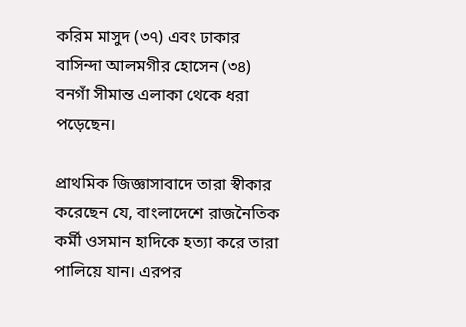করিম মাসুদ (৩৭) এবং ঢাকার বাসিন্দা আলমগীর হোসেন (৩৪) বনগাঁ সীমান্ত এলাকা থেকে ধরা পড়েছেন।

প্রাথমিক জিজ্ঞাসাবাদে তারা স্বীকার করেছেন যে, বাংলাদেশে রাজনৈতিক কর্মী ওসমান হাদিকে হত্যা করে তারা পালিয়ে যান। এরপর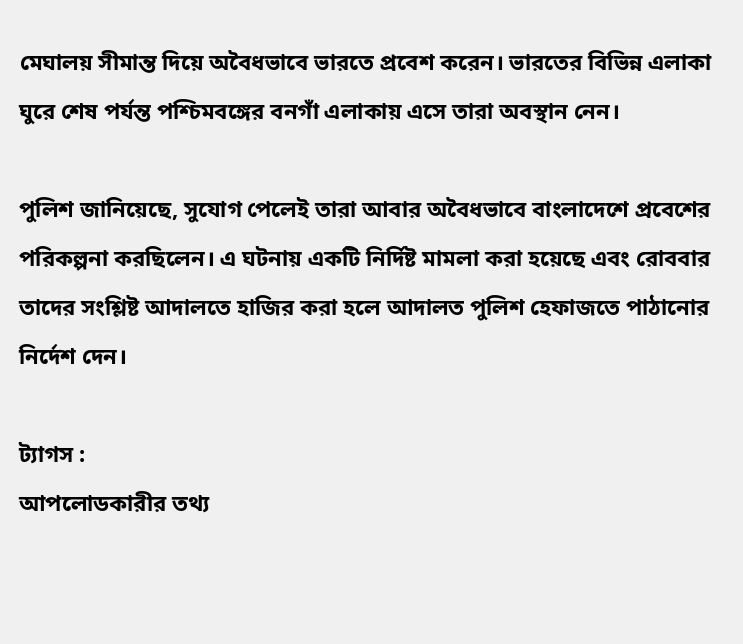মেঘালয় সীমান্ত দিয়ে অবৈধভাবে ভারতে প্রবেশ করেন। ভারতের বিভিন্ন এলাকা ঘুরে শেষ পর্যন্ত পশ্চিমবঙ্গের বনগাঁ এলাকায় এসে তারা অবস্থান নেন।

পুলিশ জানিয়েছে, সুযোগ পেলেই তারা আবার অবৈধভাবে বাংলাদেশে প্রবেশের পরিকল্পনা করছিলেন। এ ঘটনায় একটি নির্দিষ্ট মামলা করা হয়েছে এবং রোববার তাদের সংশ্লিষ্ট আদালতে হাজির করা হলে আদালত পুলিশ হেফাজতে পাঠানোর নির্দেশ দেন।

ট্যাগস :
আপলোডকারীর তথ্য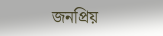জনপ্রিয়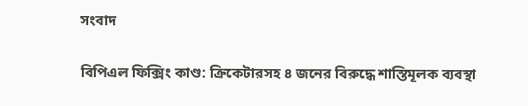সংবাদ

বিপিএল ফিক্সিং কাণ্ড: ক্রিকেটারসহ ৪ জনের বিরুদ্ধে শাস্তিমূলক ব্যবস্থা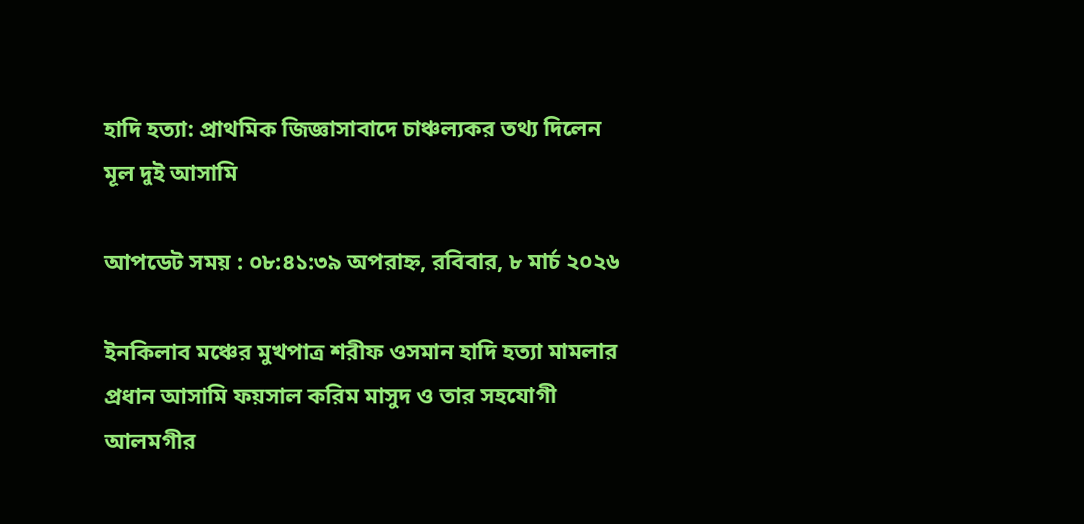হাদি হত্যা: প্রাথমিক জিজ্ঞাসাবাদে চাঞ্চল্যকর তথ্য দিলেন মূল দুই আসামি

আপডেট সময় : ০৮:৪১:৩৯ অপরাহ্ন, রবিবার, ৮ মার্চ ২০২৬

ইনকিলাব মঞ্চের মুখপাত্র শরীফ ওসমান হাদি হত্যা মামলার প্রধান আসামি ফয়সাল করিম মাসুদ ও তার সহযোগী আলমগীর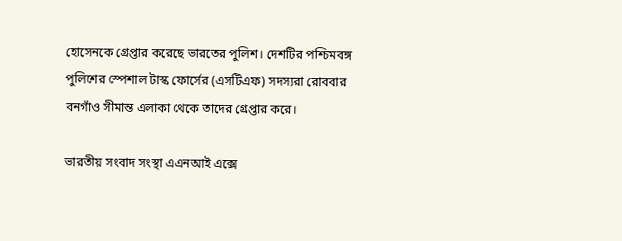হোসেনকে গ্রেপ্তার করেছে ভারতের পুলিশ। দেশটির পশ্চিমবঙ্গ পুলিশের স্পেশাল টাস্ক ফোর্সের (এসটিএফ) সদস্যরা রোববার বনগাঁও সীমান্ত এলাকা থেকে তাদের গ্রেপ্তার করে।

ভারতীয় সংবাদ সংস্থা এএনআই এক্সে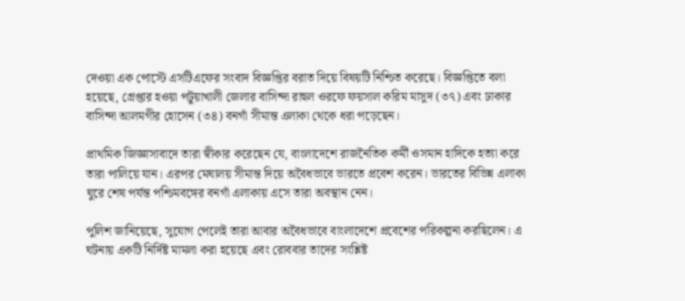দেওয়া এক পোস্টে এসটিএফের সংবাদ বিজ্ঞপ্তির বরাত দিয়ে বিষয়টি নিশ্চিত করেছে। বিজ্ঞপ্তিতে বলা হয়েছে, গ্রেপ্তার হওয়া পটুয়াখালী জেলার বাসিন্দা রাহুল ওরফে ফয়সাল করিম মাসুদ (৩৭) এবং ঢাকার বাসিন্দা আলমগীর হোসেন (৩৪) বনগাঁ সীমান্ত এলাকা থেকে ধরা পড়েছেন।

প্রাথমিক জিজ্ঞাসাবাদে তারা স্বীকার করেছেন যে, বাংলাদেশে রাজনৈতিক কর্মী ওসমান হাদিকে হত্যা করে তারা পালিয়ে যান। এরপর মেঘালয় সীমান্ত দিয়ে অবৈধভাবে ভারতে প্রবেশ করেন। ভারতের বিভিন্ন এলাকা ঘুরে শেষ পর্যন্ত পশ্চিমবঙ্গের বনগাঁ এলাকায় এসে তারা অবস্থান নেন।

পুলিশ জানিয়েছে, সুযোগ পেলেই তারা আবার অবৈধভাবে বাংলাদেশে প্রবেশের পরিকল্পনা করছিলেন। এ ঘটনায় একটি নির্দিষ্ট মামলা করা হয়েছে এবং রোববার তাদের সংশ্লিষ্ট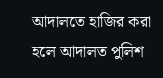আদালতে হাজির করা হলে আদালত পুলিশ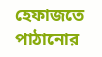হেফাজতে পাঠানোর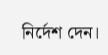নির্দেশ দেন।